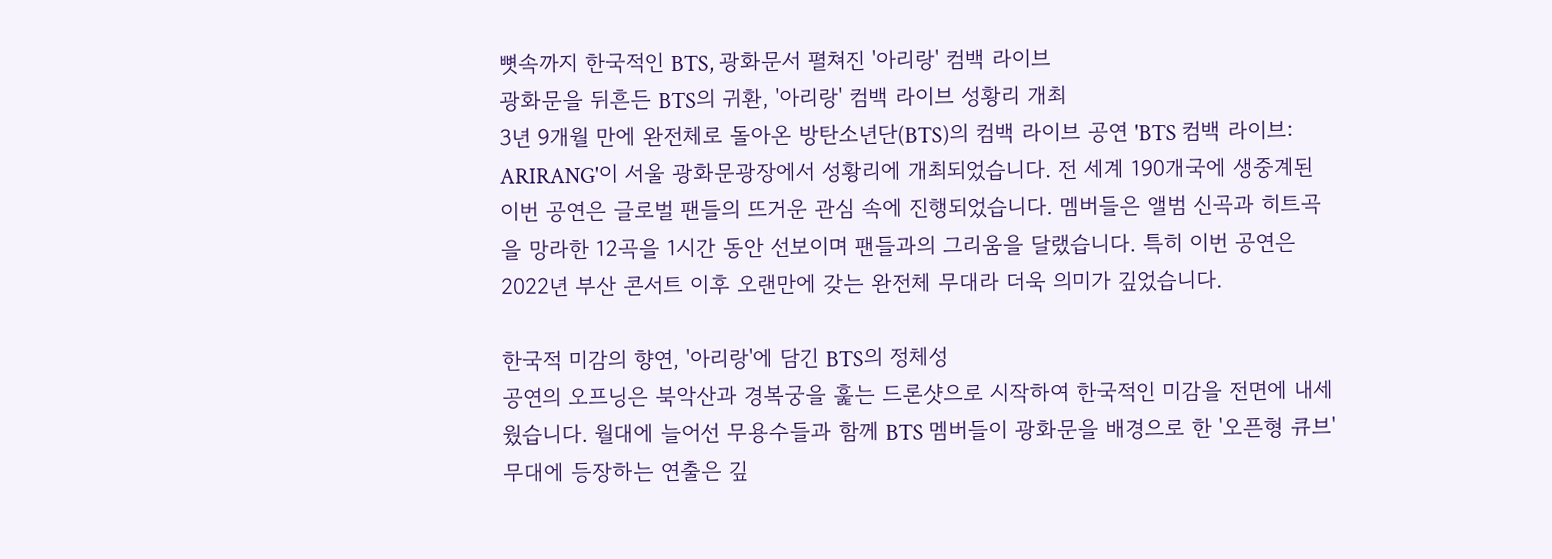뼛속까지 한국적인 BTS, 광화문서 펼쳐진 '아리랑' 컴백 라이브
광화문을 뒤흔든 BTS의 귀환, '아리랑' 컴백 라이브 성황리 개최
3년 9개월 만에 완전체로 돌아온 방탄소년단(BTS)의 컴백 라이브 공연 'BTS 컴백 라이브: ARIRANG'이 서울 광화문광장에서 성황리에 개최되었습니다. 전 세계 190개국에 생중계된 이번 공연은 글로벌 팬들의 뜨거운 관심 속에 진행되었습니다. 멤버들은 앨범 신곡과 히트곡을 망라한 12곡을 1시간 동안 선보이며 팬들과의 그리움을 달랬습니다. 특히 이번 공연은 2022년 부산 콘서트 이후 오랜만에 갖는 완전체 무대라 더욱 의미가 깊었습니다.

한국적 미감의 향연, '아리랑'에 담긴 BTS의 정체성
공연의 오프닝은 북악산과 경복궁을 훑는 드론샷으로 시작하여 한국적인 미감을 전면에 내세웠습니다. 월대에 늘어선 무용수들과 함께 BTS 멤버들이 광화문을 배경으로 한 '오픈형 큐브' 무대에 등장하는 연출은 깊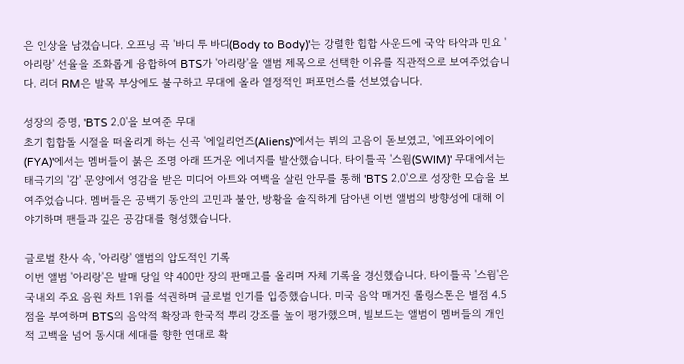은 인상을 남겼습니다. 오프닝 곡 '바디 투 바디(Body to Body)'는 강렬한 힙합 사운드에 국악 타악과 민요 '아리랑' 선율을 조화롭게 융합하여 BTS가 '아리랑'을 앨범 제목으로 선택한 이유를 직관적으로 보여주었습니다. 리더 RM은 발목 부상에도 불구하고 무대에 올라 열정적인 퍼포먼스를 선보였습니다.

성장의 증명, 'BTS 2.0'을 보여준 무대
초기 힙합돌 시절을 떠올리게 하는 신곡 '에일리언즈(Aliens)'에서는 뷔의 고음이 돋보였고, '에프와이에이(FYA)'에서는 멤버들이 붉은 조명 아래 뜨거운 에너지를 발산했습니다. 타이틀곡 '스윔(SWIM)' 무대에서는 태극기의 '감' 문양에서 영감을 받은 미디어 아트와 여백을 살린 안무를 통해 'BTS 2.0'으로 성장한 모습을 보여주었습니다. 멤버들은 공백기 동안의 고민과 불안, 방황을 솔직하게 담아낸 이번 앨범의 방향성에 대해 이야기하며 팬들과 깊은 공감대를 형성했습니다.

글로벌 찬사 속, '아리랑' 앨범의 압도적인 기록
이번 앨범 '아리랑'은 발매 당일 약 400만 장의 판매고를 올리며 자체 기록을 경신했습니다. 타이틀곡 '스윔'은 국내외 주요 음원 차트 1위를 석권하며 글로벌 인기를 입증했습니다. 미국 음악 매거진 롤링스톤은 별점 4.5점을 부여하며 BTS의 음악적 확장과 한국적 뿌리 강조를 높이 평가했으며, 빌보드는 앨범이 멤버들의 개인적 고백을 넘어 동시대 세대를 향한 연대로 확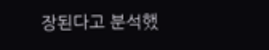장된다고 분석했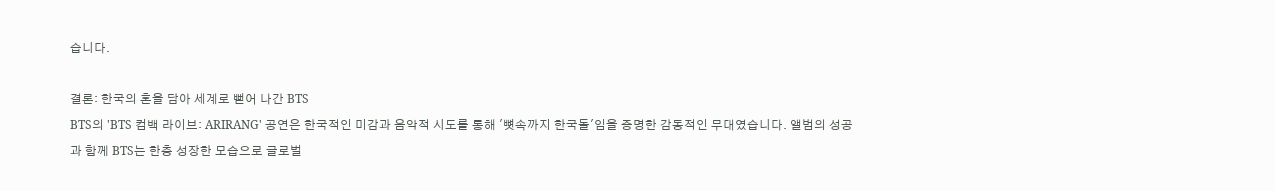습니다.

결론: 한국의 혼을 담아 세계로 뻗어 나간 BTS
BTS의 'BTS 컴백 라이브: ARIRANG' 공연은 한국적인 미감과 음악적 시도를 통해 '뼛속까지 한국돌'임을 증명한 감동적인 무대였습니다. 앨범의 성공과 함께 BTS는 한층 성장한 모습으로 글로벌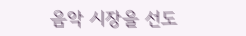음악 시장을 선도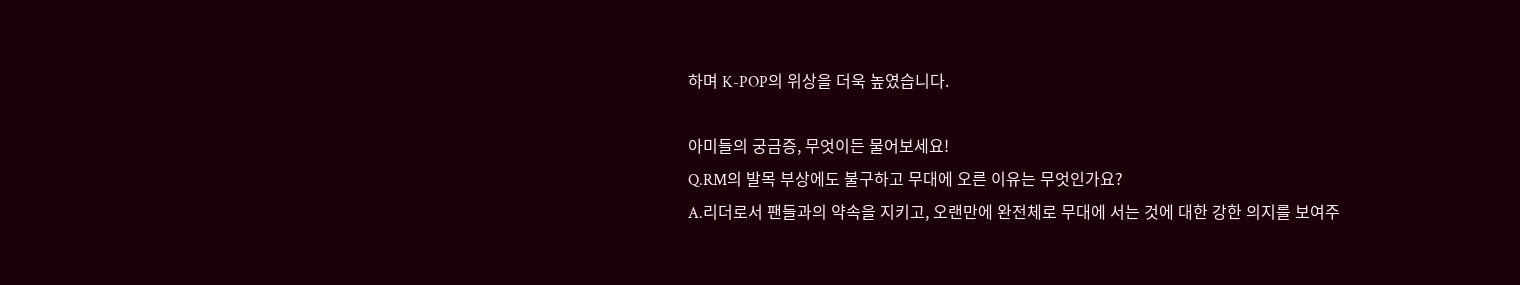하며 K-POP의 위상을 더욱 높였습니다.

아미들의 궁금증, 무엇이든 물어보세요!
Q.RM의 발목 부상에도 불구하고 무대에 오른 이유는 무엇인가요?
A.리더로서 팬들과의 약속을 지키고, 오랜만에 완전체로 무대에 서는 것에 대한 강한 의지를 보여주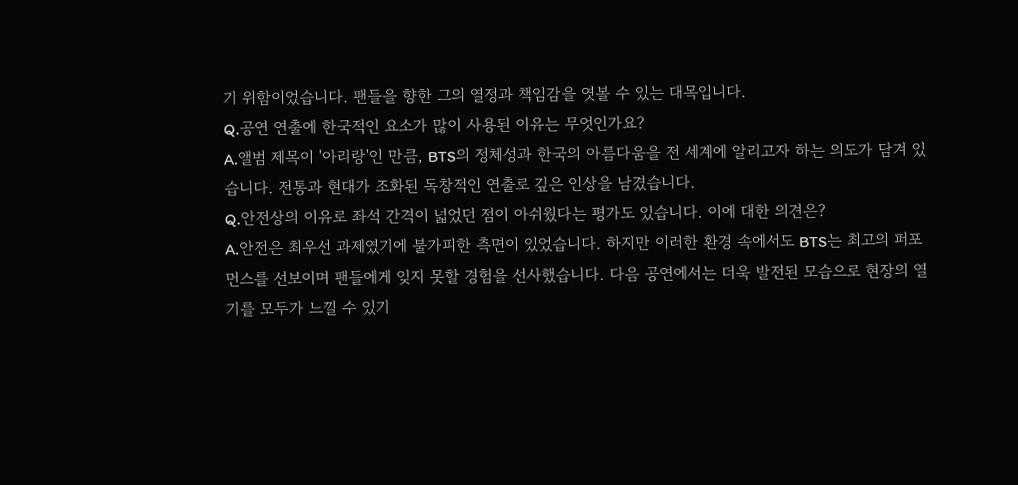기 위함이었습니다. 팬들을 향한 그의 열정과 책임감을 엿볼 수 있는 대목입니다.
Q.공연 연출에 한국적인 요소가 많이 사용된 이유는 무엇인가요?
A.앨범 제목이 '아리랑'인 만큼, BTS의 정체성과 한국의 아름다움을 전 세계에 알리고자 하는 의도가 담겨 있습니다. 전통과 현대가 조화된 독창적인 연출로 깊은 인상을 남겼습니다.
Q.안전상의 이유로 좌석 간격이 넓었던 점이 아쉬웠다는 평가도 있습니다. 이에 대한 의견은?
A.안전은 최우선 과제였기에 불가피한 측면이 있었습니다. 하지만 이러한 환경 속에서도 BTS는 최고의 퍼포먼스를 선보이며 팬들에게 잊지 못할 경험을 선사했습니다. 다음 공연에서는 더욱 발전된 모습으로 현장의 열기를 모두가 느낄 수 있기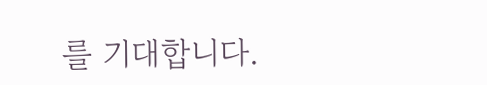를 기대합니다.